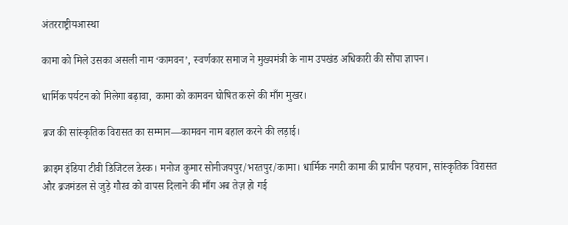अंतरराष्ट्रीयआस्था

कामा को मिले उसका असली नाम ‘कामवन’, स्वर्णकार समाज ने मुख्यमंत्री के नाम उपखंड अधिकारी की सौंपा ज्ञापन।

धार्मिक पर्यटन को मिलेगा बढ़ावा, कामा को कामवन घोषित करने की माँग मुखर।

ब्रज की सांस्कृतिक विरासत का सम्मान—कामवन नाम बहाल करने की लड़ाई।

क्राइम इंडिया टीवी डिजिटल डेस्क। मनोज कुमार सोनीजयपुर/भरतपुर/कामा। धार्मिक नगरी कामा की प्राचीन पहचान, सांस्कृतिक विरासत और ब्रजमंडल से जुड़े गौरव को वापस दिलाने की माँग अब तेज़ हो गई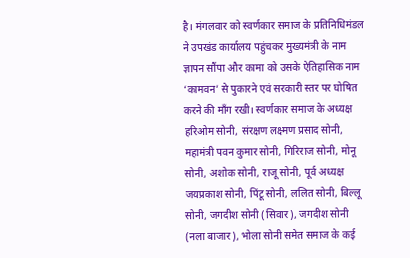है। मंगलवार को स्वर्णकार समाज के प्रतिनिधिमंडल ने उपखंड कार्यालय पहुंचकर मुख्यमंत्री के नाम ज्ञापन सौंपा और कामा को उसके ऐतिहासिक नाम ‘कामवन’ से पुकारने एवं सरकारी स्तर पर घोषित करने की माँग रखी। स्वर्णकार समाज के अध्यक्ष हरिओम सोनी, संरक्षण लक्ष्मण प्रसाद सोनी, महामंत्री पवन कुमार सोनी, गिरिराज सोनी, मोनू सोनी, अशोक सोनी, राजू सोनी, पूर्व अध्यक्ष जयप्रकाश सोनी, पिंटू सोनी, ललित सोनी, बिल्लू सोनी, जगदीश सोनी (सिवार), जगदीश सोनी (नला बाजार), भोला सोनी समेत समाज के कई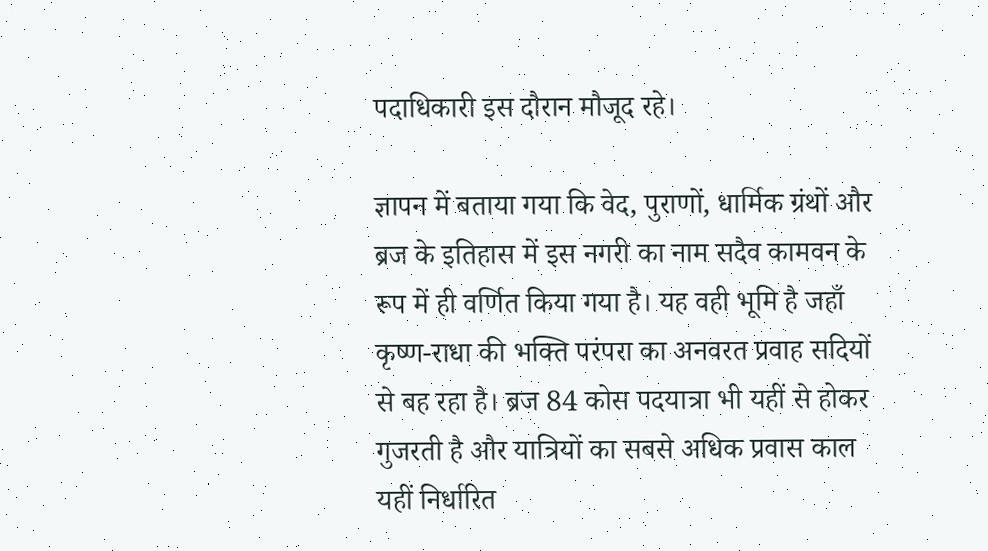पदाधिकारी इस दौरान मौजूद रहे।

ज्ञापन में बताया गया कि वेद, पुराणों, धार्मिक ग्रंथों और ब्रज के इतिहास में इस नगरी का नाम सदैव कामवन के रूप में ही वर्णित किया गया है। यह वही भूमि है जहाँ कृष्ण-राधा की भक्ति परंपरा का अनवरत प्रवाह सदियों से बह रहा है। ब्रज 84 कोस पदयात्रा भी यहीं से होकर गुजरती है और यात्रियों का सबसे अधिक प्रवास काल यहीं निर्धारित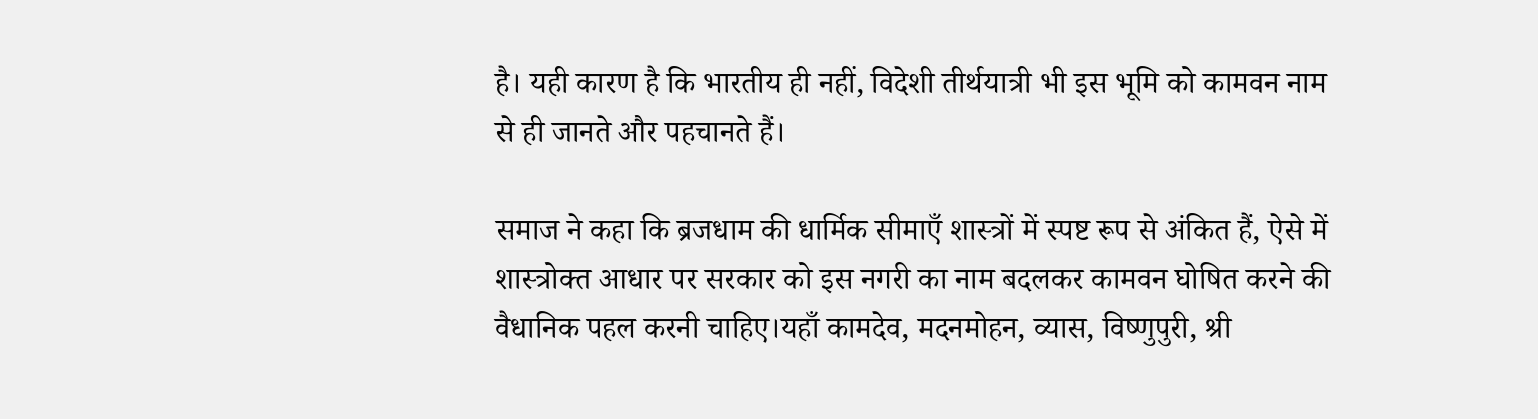है। यही कारण है कि भारतीय ही नहीं, विदेशी तीर्थयात्री भी इस भूमि को कामवन नाम से ही जानते और पहचानते हैं।

समाज ने कहा कि ब्रजधाम की धार्मिक सीमाएँ शास्त्रों में स्पष्ट रूप से अंकित हैं, ऐसे में शास्त्रोक्त आधार पर सरकार को इस नगरी का नाम बदलकर कामवन घोषित करने की वैधानिक पहल करनी चाहिए।यहाँ कामदेव, मदनमोहन, व्यास, विष्णुपुरी, श्री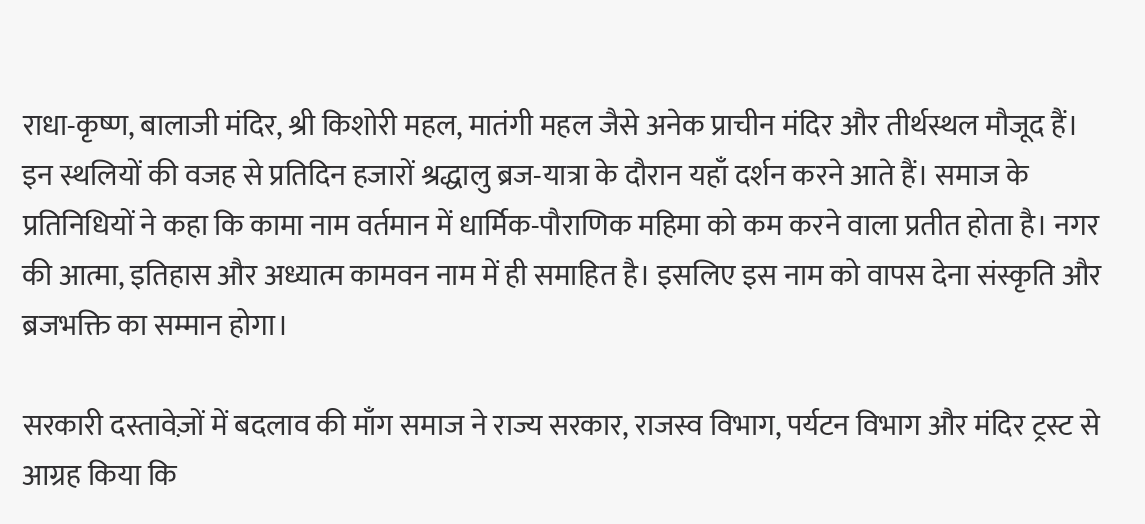राधा-कृष्ण, बालाजी मंदिर, श्री किशोरी महल, मातंगी महल जैसे अनेक प्राचीन मंदिर और तीर्थस्थल मौजूद हैं। इन स्थलियों की वजह से प्रतिदिन हजारों श्रद्धालु ब्रज-यात्रा के दौरान यहाँ दर्शन करने आते हैं। समाज के प्रतिनिधियों ने कहा कि कामा नाम वर्तमान में धार्मिक-पौराणिक महिमा को कम करने वाला प्रतीत होता है। नगर की आत्मा, इतिहास और अध्यात्म कामवन नाम में ही समाहित है। इसलिए इस नाम को वापस देना संस्कृति और ब्रजभक्ति का सम्मान होगा।

सरकारी दस्तावेज़ों में बदलाव की माँग समाज ने राज्य सरकार, राजस्व विभाग, पर्यटन विभाग और मंदिर ट्रस्ट से आग्रह किया कि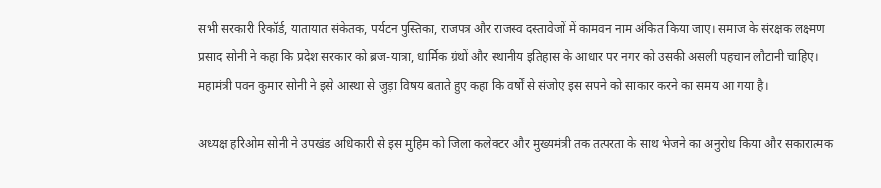सभी सरकारी रिकॉर्ड, यातायात संकेतक, पर्यटन पुस्तिका, राजपत्र और राजस्व दस्तावेजों में कामवन नाम अंकित किया जाए। समाज के संरक्षक लक्ष्मण प्रसाद सोनी ने कहा कि प्रदेश सरकार को ब्रज-यात्रा, धार्मिक ग्रंथों और स्थानीय इतिहास के आधार पर नगर को उसकी असली पहचान लौटानी चाहिए। महामंत्री पवन कुमार सोनी ने इसे आस्था से जुड़ा विषय बताते हुए कहा कि वर्षों से संजोए इस सपने को साकार करने का समय आ गया है।

अध्यक्ष हरिओम सोनी ने उपखंड अधिकारी से इस मुहिम को जिला कलेक्टर और मुख्यमंत्री तक तत्परता के साथ भेजने का अनुरोध किया और सकारात्मक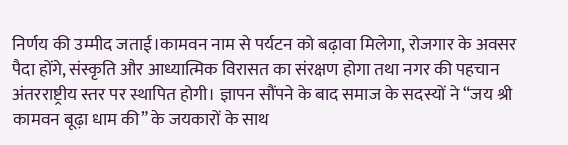निर्णय की उम्मीद जताई।कामवन नाम से पर्यटन को बढ़ावा मिलेगा, रोजगार के अवसर पैदा होंगे, संस्कृति और आध्यात्मिक विरासत का संरक्षण होगा तथा नगर की पहचान अंतरराष्ट्रीय स्तर पर स्थापित होगी। ज्ञापन सौंपने के बाद समाज के सदस्यों ने “जय श्री कामवन बूढ़ा धाम की” के जयकारों के साथ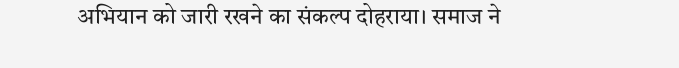अभियान को जारी रखने का संकल्प दोहराया। समाज ने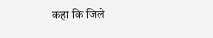कहा कि जिले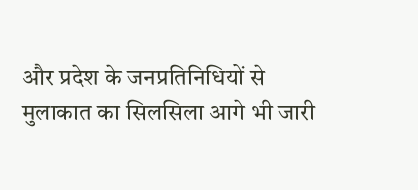और प्रदेश के जनप्रतिनिधियों से मुलाकात का सिलसिला आगे भी जारी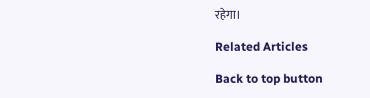रहेगा।

Related Articles

Back to top button